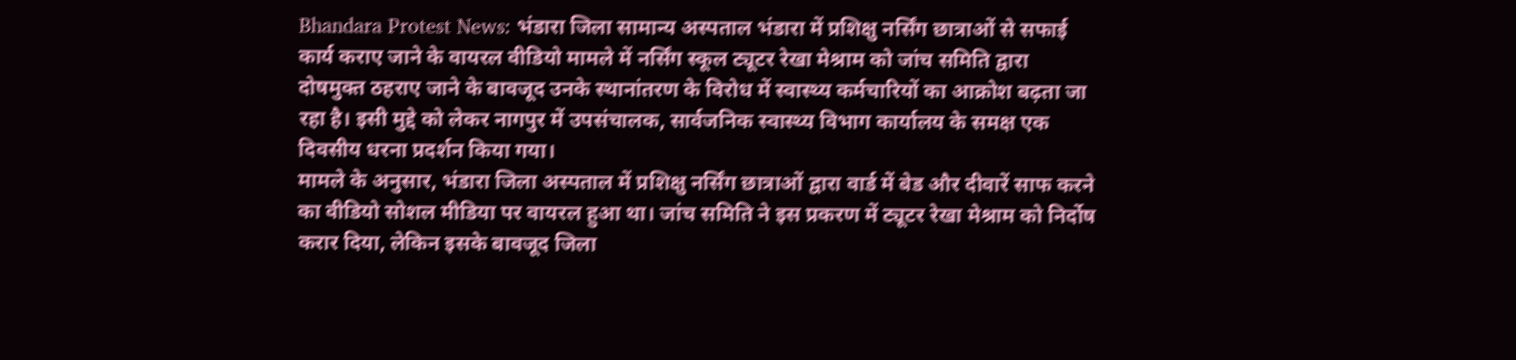Bhandara Protest News: भंडारा जिला सामान्य अस्पताल भंडारा में प्रशिक्षु नर्सिंग छात्राओं से सफाई कार्य कराए जाने के वायरल वीडियो मामले में नर्सिंग स्कूल ट्यूटर रेखा मेश्राम को जांच समिति द्वारा दोषमुक्त ठहराए जाने के बावजूद उनके स्थानांतरण के विरोध में स्वास्थ्य कर्मचारियों का आक्रोश बढ़ता जा रहा है। इसी मुद्दे को लेकर नागपुर में उपसंचालक, सार्वजनिक स्वास्थ्य विभाग कार्यालय के समक्ष एक दिवसीय धरना प्रदर्शन किया गया।
मामले के अनुसार, भंडारा जिला अस्पताल में प्रशिक्षु नर्सिंग छात्राओं द्वारा वार्ड में बेड और दीवारें साफ करने का वीडियो सोशल मीडिया पर वायरल हुआ था। जांच समिति ने इस प्रकरण में ट्यूटर रेखा मेश्राम को निर्दोष करार दिया, लेकिन इसके बावजूद जिला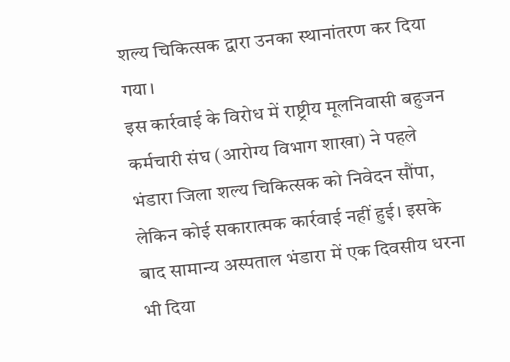शल्य चिकित्सक द्वारा उनका स्थानांतरण कर दिया गया।
इस कार्रवाई के विरोध में राष्ट्रीय मूलनिवासी बहुजन कर्मचारी संघ (आरोग्य विभाग शाखा) ने पहले भंडारा जिला शल्य चिकित्सक को निवेदन सौंपा, लेकिन कोई सकारात्मक कार्रवाई नहीं हुई। इसके बाद सामान्य अस्पताल भंडारा में एक दिवसीय धरना भी दिया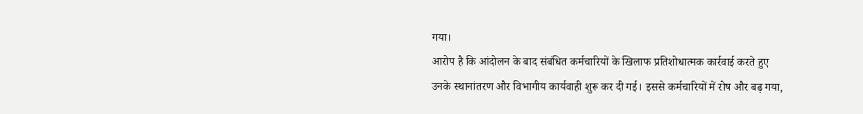गया।
आरोप है कि आंदोलन के बाद संबंधित कर्मचारियों के खिलाफ प्रतिशोधात्मक कार्रवाई करते हुए उनके स्थानांतरण और विभागीय कार्यवाही शुरू कर दी गई। इससे कर्मचारियों में रोष और बढ़ गया,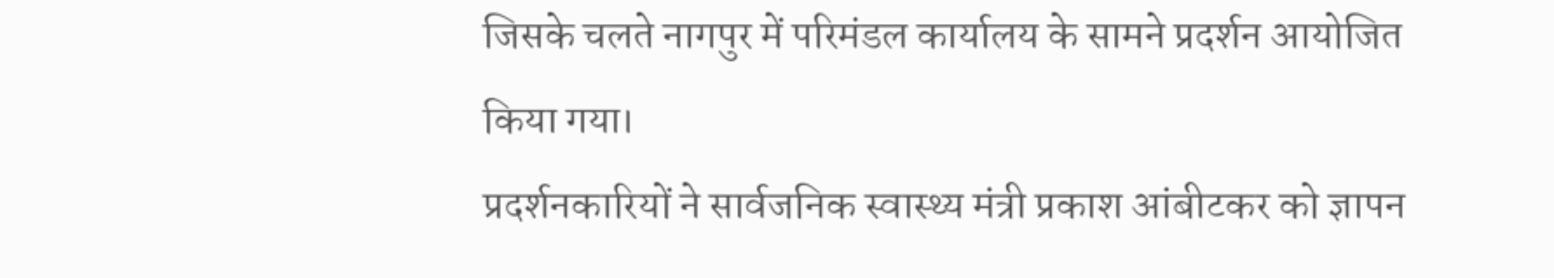जिसके चलते नागपुर में परिमंडल कार्यालय के सामने प्रदर्शन आयोजित किया गया।
प्रदर्शनकारियों ने सार्वजनिक स्वास्थ्य मंत्री प्रकाश आंबीटकर को ज्ञापन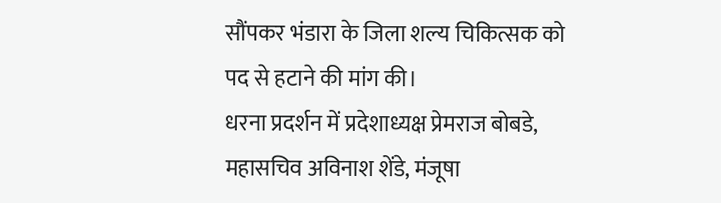सौंपकर भंडारा के जिला शल्य चिकित्सक को पद से हटाने की मांग की।
धरना प्रदर्शन में प्रदेशाध्यक्ष प्रेमराज बोबडे, महासचिव अविनाश शेंडे, मंजूषा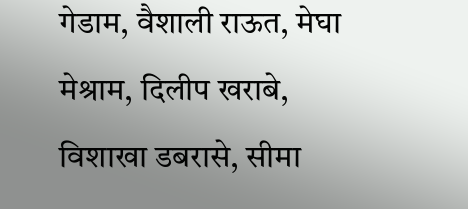गेडाम, वैशाली राऊत, मेघा मेश्राम, दिलीप खराबे, विशाखा डबरासे, सीमा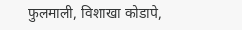फुलमाली, विशाखा कोडापे,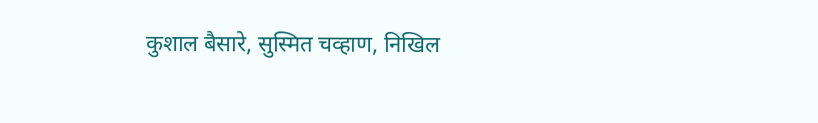कुशाल बैसारे, सुस्मित चव्हाण, निखिल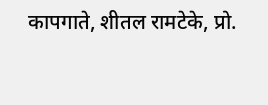कापगाते, शीतल रामटेके, प्रो.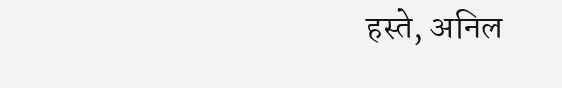हस्ते, अनिल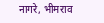नागरे, भीमराव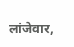लांजेवार,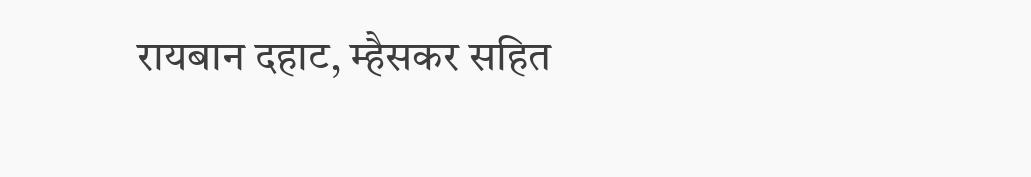रायबान दहाट, म्हैसकर सहित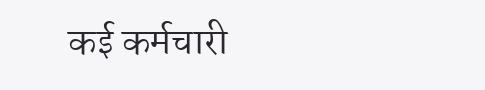कई कर्मचारी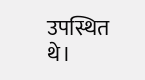उपस्थित थे।